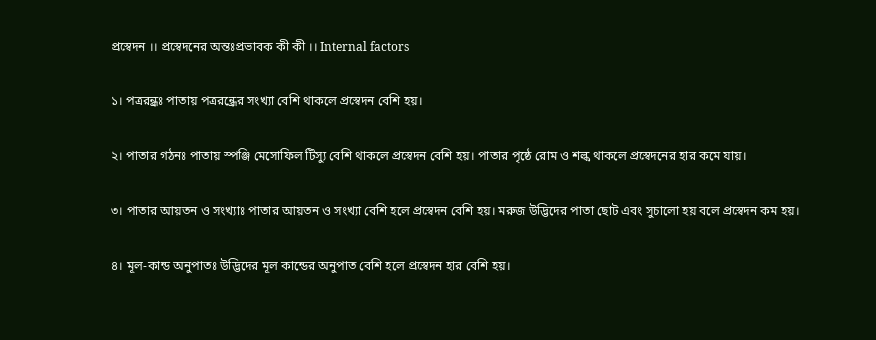প্রস্বেদন ।। প্রস্বেদনের অন্তঃপ্রভাবক কী কী ।। Internal factors

১। পত্ররন্ধ্রঃ পাতায় পত্ররন্ধ্রের সংখ্যা বেশি থাকলে প্রস্বেদন বেশি হয়।

২। পাতার গঠনঃ পাতায় স্পঞ্জি মেসোফিল টিস্যু বেশি থাকলে প্রস্বেদন বেশি হয়। পাতার পৃষ্ঠে রোম ও শল্ক থাকলে প্রস্বেদনের হার কমে যায়।

৩। পাতার আয়তন ও সংখ্যাঃ পাতার আয়তন ও সংখ্যা বেশি হলে প্রস্বেদন বেশি হয়। মরুজ উদ্ভিদের পাতা ছোট এবং সুচালো হয় বলে প্রস্বেদন কম হয়।

৪। মূল-কান্ড অনুপাতঃ উদ্ভিদের মূল কান্ডের অনুপাত বেশি হলে প্রস্বেদন হার বেশি হয়।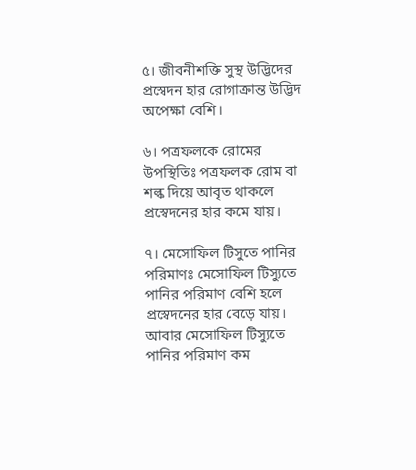৫। জীবনীশক্তি সুস্থ উদ্ভিদের প্রস্বেদন হার রোগাক্রান্ত উদ্ভিদ অপেক্ষা বেশি।

৬। পত্রফলকে রোমের উপস্থিতিঃ পত্রফলক রোম বা শল্ক দিয়ে আবৃত থাকলে প্রস্বেদনের হার কমে যায়।

৭। মেসোফিল টিসুতে পানির পরিমাণঃ মেসোফিল টিস্যুতে পানির পরিমাণ বেশি হলে প্রস্বেদনের হার বেড়ে যায়। আবার মেসোফিল টিস্যুতে পানির পরিমাণ কম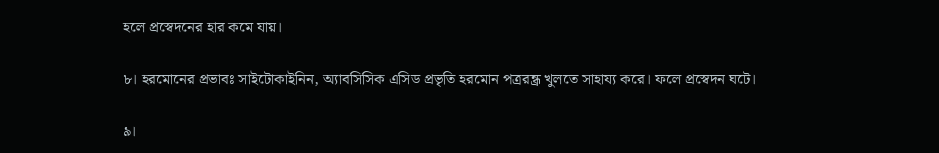হলে প্রস্বেদনের হার কমে যায়।

৮। হরমোনের প্রভাবঃ সাইটোকাইনিন, অ্যাবসিসিক এসিড প্রভৃতি হরমোন পত্ররন্ধ্র খুলতে সাহায্য করে। ফলে প্রস্বেদন ঘটে।

৯।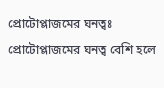প্রোটোপ্লাজমের ঘনত্বঃ প্রোটোপ্লাজমের ঘনত্ব বেশি হলে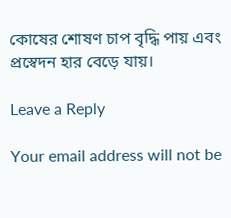কোষের শোষণ চাপ বৃদ্ধি পায় এবং প্রস্বেদন হার বেড়ে যায়।

Leave a Reply

Your email address will not be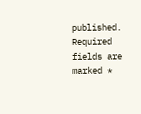published. Required fields are marked *